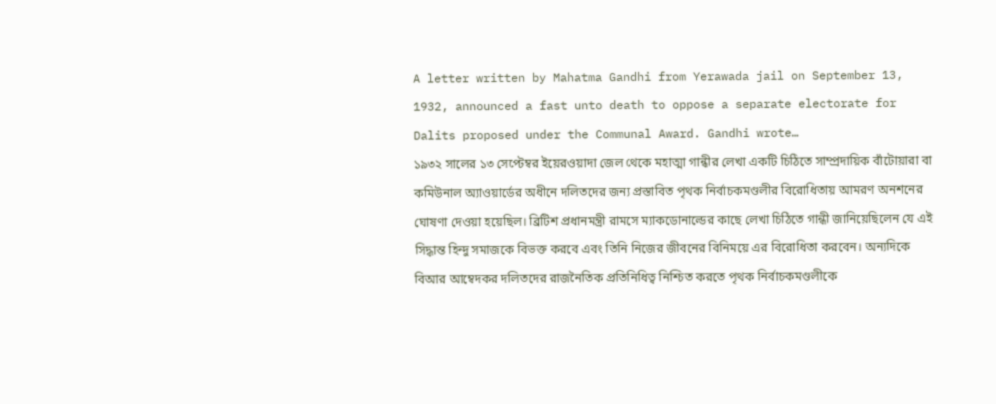A letter written by Mahatma Gandhi from Yerawada jail on September 13, 1932, announced a fast unto death to oppose a separate electorate for Dalits proposed under the Communal Award. Gandhi wrote…
১৯৩২ সালের ১৩ সেপ্টেম্বর ইয়েরওয়াদা জেল থেকে মহাত্মা গান্ধীর লেখা একটি চিঠিতে সাম্প্রদায়িক বাঁটোয়ারা বা কমিউনাল অ্যাওয়ার্ডের অধীনে দলিতদের জন্য প্রস্তাবিত পৃথক নির্বাচকমণ্ডলীর বিরোধিতায় আমরণ অনশনের ঘোষণা দেওয়া হয়েছিল। ব্রিটিশ প্রধানমন্ত্রী রামসে ম্যাকডোনাল্ডের কাছে লেখা চিঠিতে গান্ধী জানিয়েছিলেন যে এই সিদ্ধান্ত হিন্দু সমাজকে বিভক্ত করবে এবং তিনি নিজের জীবনের বিনিময়ে এর বিরোধিতা করবেন। অন্যদিকে বিআর আম্বেদকর দলিতদের রাজনৈতিক প্রতিনিধিত্ব নিশ্চিত করতে পৃথক নির্বাচকমণ্ডলীকে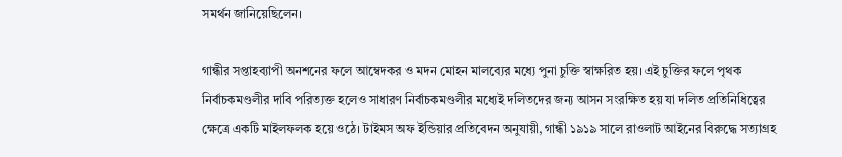সমর্থন জানিয়েছিলেন।

গান্ধীর সপ্তাহব্যাপী অনশনের ফলে আম্বেদকর ও মদন মোহন মালব্যের মধ্যে পুনা চুক্তি স্বাক্ষরিত হয়। এই চুক্তির ফলে পৃথক নির্বাচকমণ্ডলীর দাবি পরিত্যক্ত হলেও সাধারণ নির্বাচকমণ্ডলীর মধ্যেই দলিতদের জন্য আসন সংরক্ষিত হয় যা দলিত প্রতিনিধিত্বের ক্ষেত্রে একটি মাইলফলক হয়ে ওঠে। টাইমস অফ ইন্ডিয়ার প্রতিবেদন অনুযায়ী, গান্ধী ১৯১৯ সালে রাওলাট আইনের বিরুদ্ধে সত্যাগ্রহ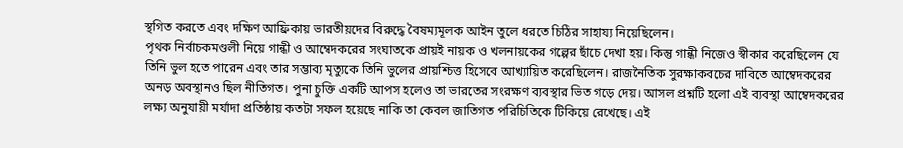স্থগিত করতে এবং দক্ষিণ আফ্রিকায় ভারতীয়দের বিরুদ্ধে বৈষম্যমূলক আইন তুলে ধরতে চিঠির সাহায্য নিয়েছিলেন।
পৃথক নির্বাচকমণ্ডলী নিয়ে গান্ধী ও আম্বেদকরের সংঘাতকে প্রায়ই নায়ক ও খলনায়কের গল্পের ছাঁচে দেখা হয়। কিন্তু গান্ধী নিজেও স্বীকার করেছিলেন যে তিনি ভুল হতে পারেন এবং তার সম্ভাব্য মৃত্যুকে তিনি ভুলের প্রায়শ্চিত্ত হিসেবে আখ্যায়িত করেছিলেন। রাজনৈতিক সুরক্ষাকবচের দাবিতে আম্বেদকরের অনড় অবস্থানও ছিল নীতিগত। পুনা চুক্তি একটি আপস হলেও তা ভারতের সংরক্ষণ ব্যবস্থার ভিত গড়ে দেয়। আসল প্রশ্নটি হলো এই ব্যবস্থা আম্বেদকরের লক্ষ্য অনুযায়ী মর্যাদা প্রতিষ্ঠায় কতটা সফল হয়েছে নাকি তা কেবল জাতিগত পরিচিতিকে টিকিয়ে রেখেছে। এই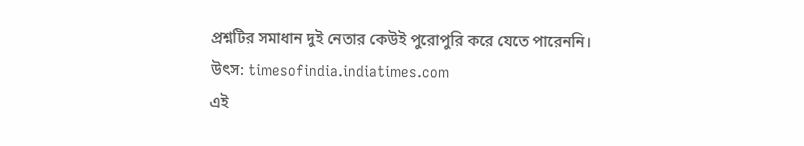প্রশ্নটির সমাধান দুই নেতার কেউই পুরোপুরি করে যেতে পারেননি।
উৎস: timesofindia.indiatimes.com
এই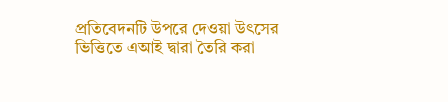প্রতিবেদনটি উপরে দেওয়া উৎসের ভিত্তিতে এআই দ্বারা তৈরি করা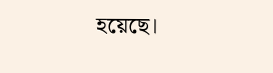হয়েছে।